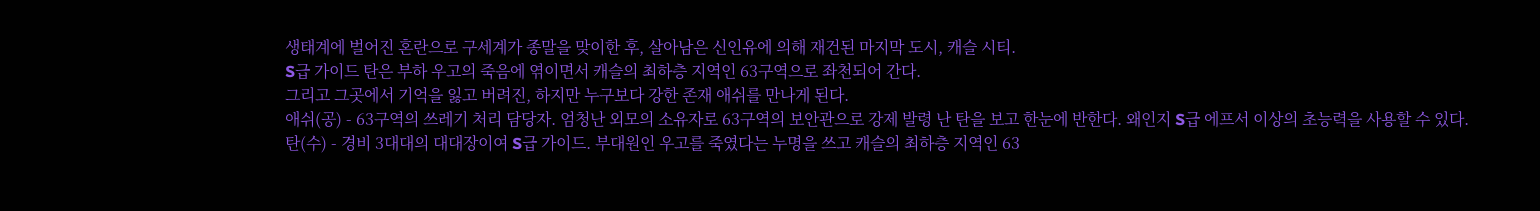생태계에 벌어진 혼란으로 구세계가 종말을 맞이한 후, 살아남은 신인유에 의해 재건된 마지막 도시, 캐슬 시티.
S급 가이드 탄은 부하 우고의 죽음에 엮이면서 캐슬의 최하층 지역인 63구역으로 좌천되어 간다.
그리고 그곳에서 기억을 잃고 버려진, 하지만 누구보다 강한 존재 애쉬를 만나게 된다.
애쉬(공) - 63구역의 쓰레기 처리 담당자. 엄청난 외모의 소유자로 63구역의 보안관으로 강제 발령 난 탄을 보고 한눈에 반한다. 왜인지 S급 에프서 이상의 초능력을 사용할 수 있다.
탄(수) - 경비 3대대의 대대장이여 S급 가이드. 부대원인 우고를 죽였다는 누명을 쓰고 캐슬의 최하층 지역인 63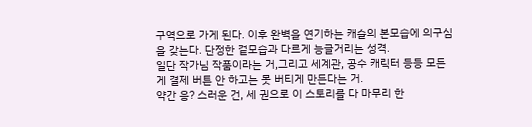구역으로 가게 된다. 이후 완벽을 연기하는 캐슬의 본모습에 의구심을 갖는다. 단정한 겉모습과 다르게 능글거리는 성격.
일단 작가님 작품이라는 거,그리고 세계관, 공수 캐릭터 등등 모든 게 결제 버튼 안 하고는 못 버티게 만든다는 거.
약간 응? 스러운 건, 세 권으로 이 스토리를 다 마무리 한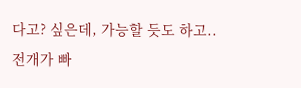다고? 싶은데, 가능할 듯도 하고..
전개가 빠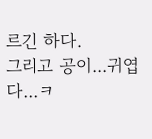르긴 하다.
그리고 공이...귀엽다...ㅋ